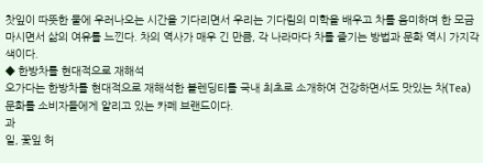찻잎이 따뜻한 물에 우러나오는 시간을 기다리면서 우리는 기다림의 미학을 배우고 차를 음미하며 한 모금 마시면서 삶의 여유를 느낀다. 차의 역사가 매우 긴 만큼, 각 나라마다 차를 즐기는 방법과 문화 역시 가지각색이다.
◆ 한방차를 현대적으로 재해석
오가다는 한방차를 현대적으로 재해석한 블렌딩티를 국내 최초로 소개하여 건강하면서도 맛있는 차(Tea) 문화를 소비자들에게 알리고 있는 카페 브랜드이다.
과
일, 꽃잎 허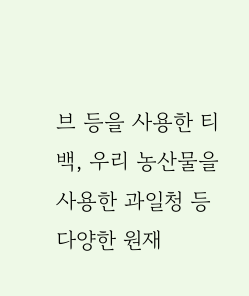브 등을 사용한 티백, 우리 농산물을 사용한 과일청 등 다양한 원재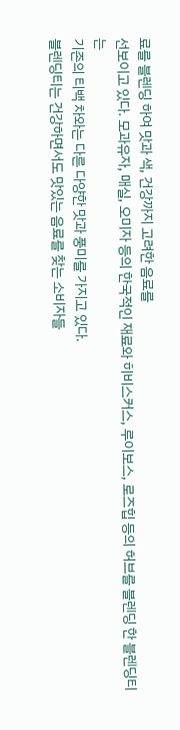료를 블렌딩 하여 맛과 색, 건강까지 고려한 음료를
선보이고 있다. 모과유자, 매실, 오미자 등의 한국적인 재료와 히비스커스, 루이보스, 로즈힙 등의 허브를 블렌딩 한 블렌딩티는
기존의 티백 차와는 다른 다양한 맛과 풍미를 가지고 있다.
블렌딩티는 건강하면서도 맛있는 음료를 찾는 소비자들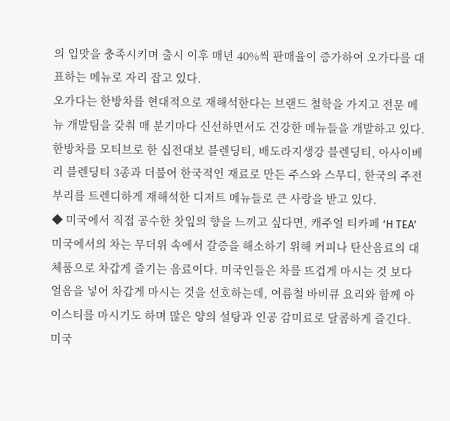의 입맛을 충족시키며 출시 이후 매년 40%씩 판매율이 증가하여 오가다를 대표하는 메뉴로 자리 잡고 있다.
오가다는 한방차를 현대적으로 재해석한다는 브랜드 철학을 가지고 전문 메뉴 개발팀을 갖춰 매 분기마다 신선하면서도 건강한 메뉴들을 개발하고 있다.
한방차를 모티브로 한 십전대보 블렌딩티, 배도라지생강 블렌딩티, 아사이베리 블렌딩티 3종과 더불어 한국적인 재료로 만든 주스와 스무디, 한국의 주전부리를 트렌디하게 재해석한 디저트 메뉴들로 큰 사랑을 받고 있다.
◆ 미국에서 직접 공수한 찻잎의 향을 느끼고 싶다면, 캐주얼 티카페 ‘H TEA’
미국에서의 차는 무더위 속에서 갈증을 해소하기 위해 커피나 탄산음료의 대체품으로 차갑게 즐기는 음료이다. 미국인들은 차를 뜨겁게 마시는 것 보다 얼음을 넣어 차갑게 마시는 것을 선호하는데, 여름철 바비큐 요리와 함께 아이스티를 마시기도 하며 많은 양의 설탕과 인공 감미료로 달콤하게 즐긴다.
미국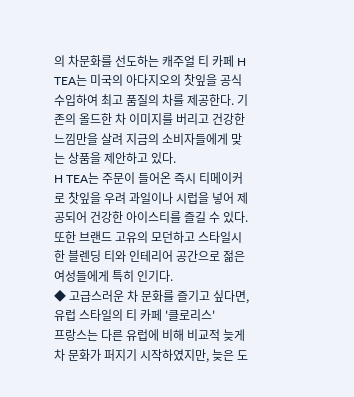의 차문화를 선도하는 캐주얼 티 카페 H TEA는 미국의 아다지오의 찻잎을 공식 수입하여 최고 품질의 차를 제공한다. 기존의 올드한 차 이미지를 버리고 건강한 느낌만을 살려 지금의 소비자들에게 맞는 상품을 제안하고 있다.
H TEA는 주문이 들어온 즉시 티메이커로 찻잎을 우려 과일이나 시럽을 넣어 제공되어 건강한 아이스티를 즐길 수 있다. 또한 브랜드 고유의 모던하고 스타일시한 블렌딩 티와 인테리어 공간으로 젊은 여성들에게 특히 인기다.
◆ 고급스러운 차 문화를 즐기고 싶다면, 유럽 스타일의 티 카페 '클로리스'
프랑스는 다른 유럽에 비해 비교적 늦게 차 문화가 퍼지기 시작하였지만, 늦은 도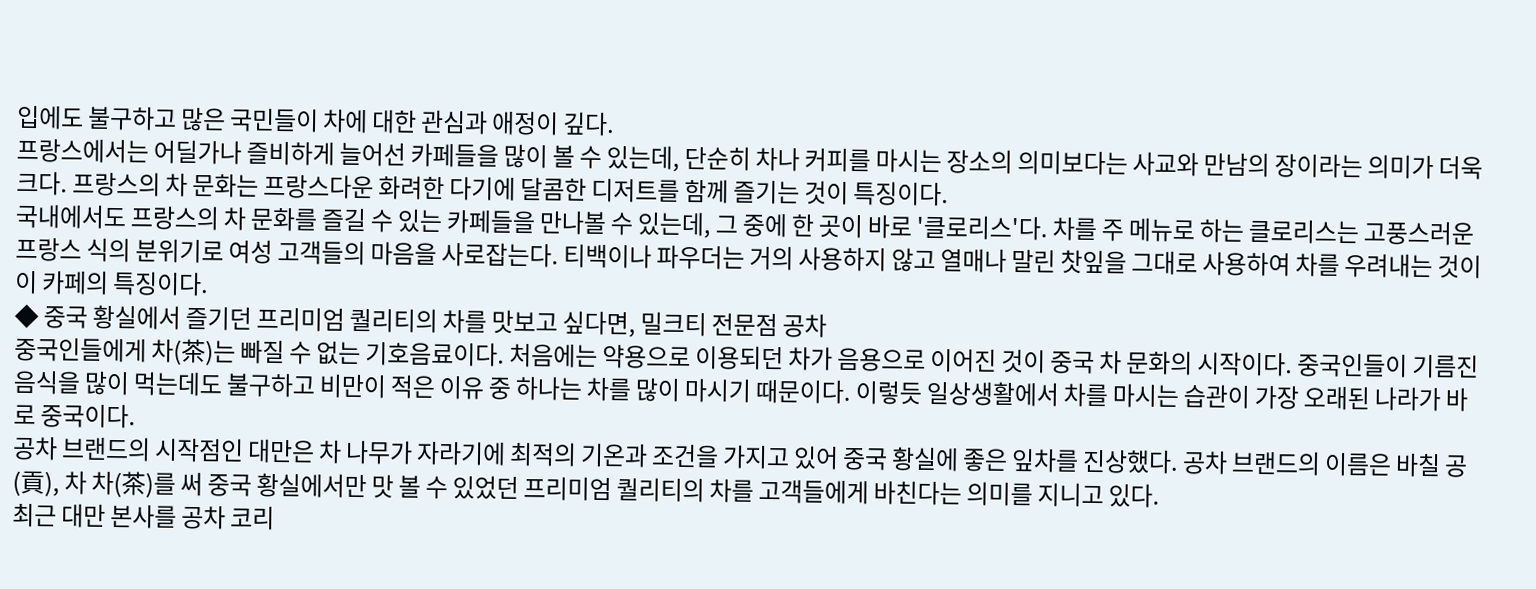입에도 불구하고 많은 국민들이 차에 대한 관심과 애정이 깊다.
프랑스에서는 어딜가나 즐비하게 늘어선 카페들을 많이 볼 수 있는데, 단순히 차나 커피를 마시는 장소의 의미보다는 사교와 만남의 장이라는 의미가 더욱 크다. 프랑스의 차 문화는 프랑스다운 화려한 다기에 달콤한 디저트를 함께 즐기는 것이 특징이다.
국내에서도 프랑스의 차 문화를 즐길 수 있는 카페들을 만나볼 수 있는데, 그 중에 한 곳이 바로 '클로리스'다. 차를 주 메뉴로 하는 클로리스는 고풍스러운 프랑스 식의 분위기로 여성 고객들의 마음을 사로잡는다. 티백이나 파우더는 거의 사용하지 않고 열매나 말린 찻잎을 그대로 사용하여 차를 우려내는 것이 이 카페의 특징이다.
◆ 중국 황실에서 즐기던 프리미엄 퀄리티의 차를 맛보고 싶다면, 밀크티 전문점 공차
중국인들에게 차(茶)는 빠질 수 없는 기호음료이다. 처음에는 약용으로 이용되던 차가 음용으로 이어진 것이 중국 차 문화의 시작이다. 중국인들이 기름진 음식을 많이 먹는데도 불구하고 비만이 적은 이유 중 하나는 차를 많이 마시기 때문이다. 이렇듯 일상생활에서 차를 마시는 습관이 가장 오래된 나라가 바로 중국이다.
공차 브랜드의 시작점인 대만은 차 나무가 자라기에 최적의 기온과 조건을 가지고 있어 중국 황실에 좋은 잎차를 진상했다. 공차 브랜드의 이름은 바칠 공(貢), 차 차(茶)를 써 중국 황실에서만 맛 볼 수 있었던 프리미엄 퀄리티의 차를 고객들에게 바친다는 의미를 지니고 있다.
최근 대만 본사를 공차 코리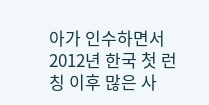아가 인수하면서 2012년 한국 첫 런칭 이후 많은 사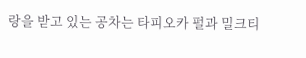랑을 받고 있는 공차는 타피오카 펄과 밀크티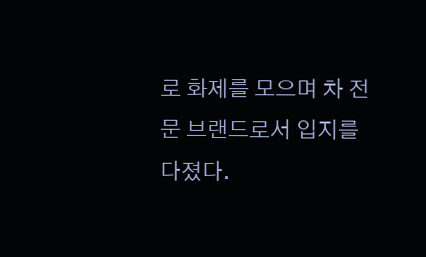로 화제를 모으며 차 전문 브랜드로서 입지를 다졌다.